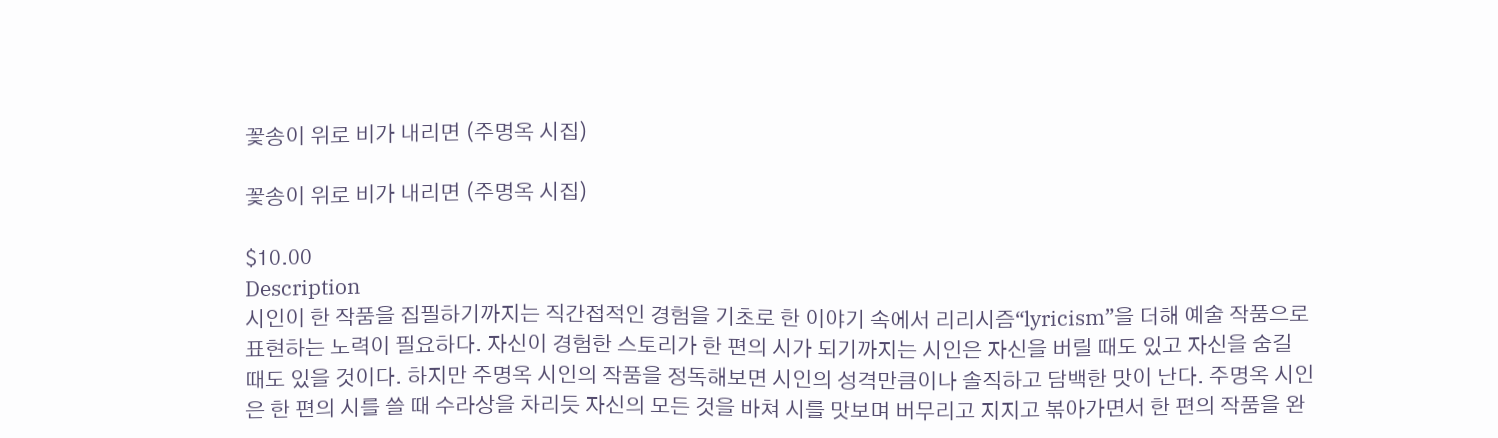꽃송이 위로 비가 내리면 (주명옥 시집)

꽃송이 위로 비가 내리면 (주명옥 시집)

$10.00
Description
시인이 한 작품을 집필하기까지는 직간접적인 경험을 기초로 한 이야기 속에서 리리시즘“lyricism”을 더해 예술 작품으로 표현하는 노력이 필요하다. 자신이 경험한 스토리가 한 편의 시가 되기까지는 시인은 자신을 버릴 때도 있고 자신을 숨길 때도 있을 것이다. 하지만 주명옥 시인의 작품을 정독해보면 시인의 성격만큼이나 솔직하고 담백한 맛이 난다. 주명옥 시인은 한 편의 시를 쓸 때 수라상을 차리듯 자신의 모든 것을 바쳐 시를 맛보며 버무리고 지지고 볶아가면서 한 편의 작품을 완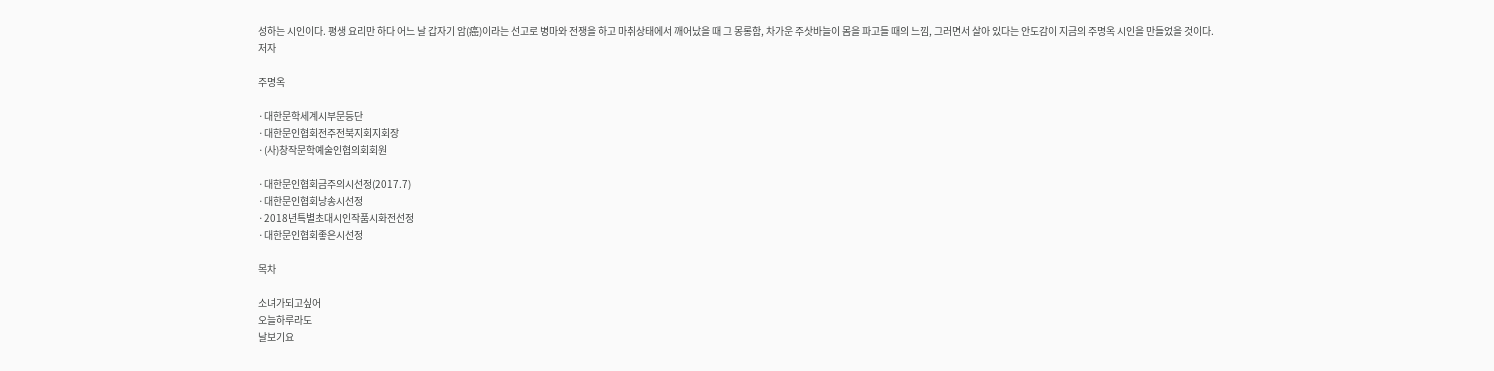성하는 시인이다. 평생 요리만 하다 어느 날 갑자기 암(癌)이라는 선고로 병마와 전쟁을 하고 마취상태에서 깨어났을 때 그 몽롱함, 차가운 주삿바늘이 몸을 파고들 때의 느낌, 그러면서 살아 있다는 안도감이 지금의 주명옥 시인을 만들었을 것이다.
저자

주명옥

·대한문학세계시부문등단
·대한문인협회전주전북지회지회장
·(사)창작문학예술인협의회회원

·대한문인협회금주의시선정(2017.7)
·대한문인협회낭송시선정
·2018년특별초대시인작품시화전선정
·대한문인협회좋은시선정

목차

소녀가되고싶어
오늘하루라도
날보기요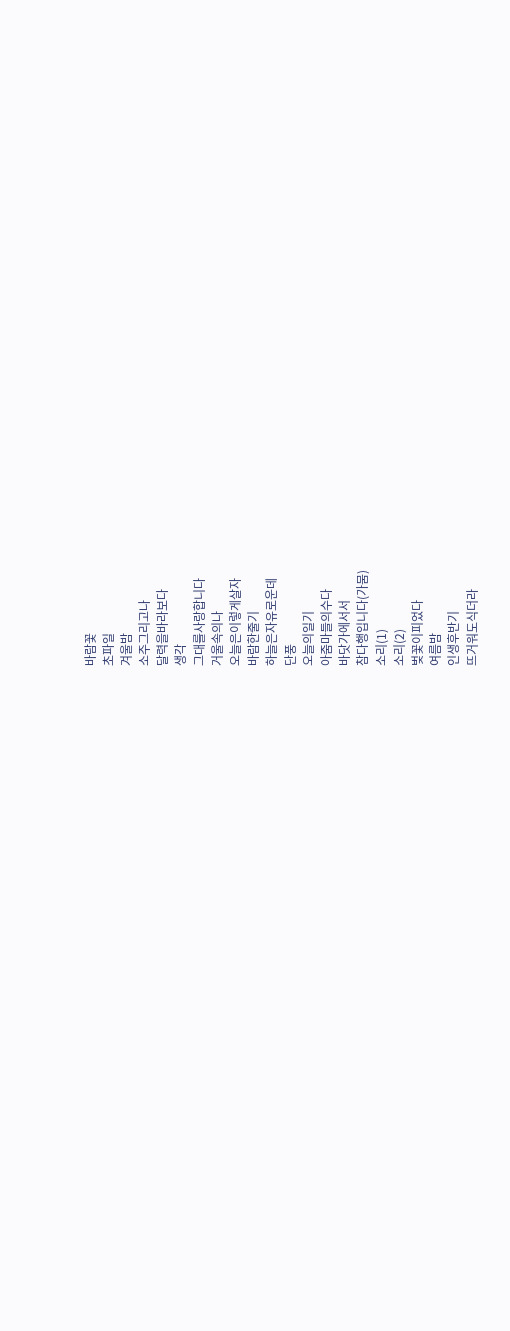바람꽃
초파일
겨울밤
소주그리고나
달력을바라보다
생각
그대를사랑합니다
거울속의나
오늘은이렇게살자
바람한줄기
하늘은자유로운데
단풍
오늘의일기
아줌마들의수다
바닷가에서서
참다행입니다(가뭄)
소리(1)
소리(2)
벚꽃이피었다
여름밤
인생후반기
뜨거워도식더라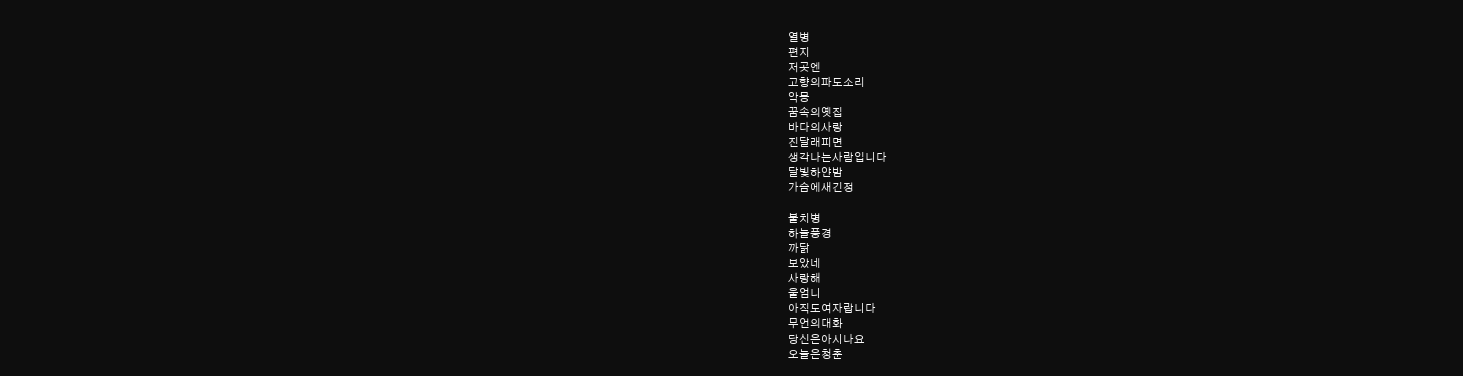열병
편지
저곳엔
고향의파도소리
악몽
꿈속의옛집
바다의사랑
진달래피면
생각나는사람입니다
달빛하얀밤
가슴에새긴정

불치병
하늘풍경
까닭
보았네
사랑해
울엄니
아직도여자랍니다
무언의대화
당신은아시나요
오늘은청춘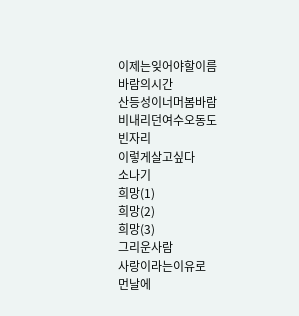이제는잊어야할이름
바람의시간
산등성이너머봄바람
비내리던여수오동도
빈자리
이렇게살고싶다
소나기
희망(1)
희망(2)
희망(3)
그리운사람
사랑이라는이유로
먼날에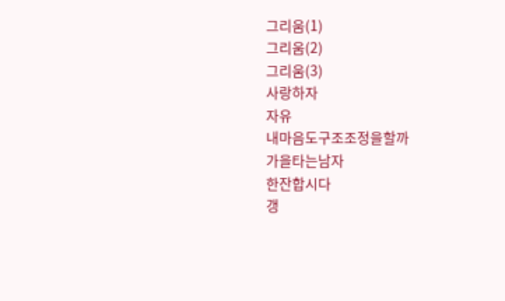그리움(1)
그리움(2)
그리움(3)
사랑하자
자유
내마음도구조조정을할까
가을타는남자
한잔합시다
갱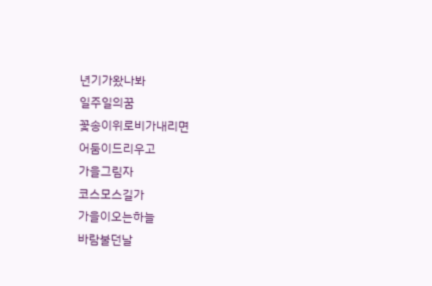년기가왔나봐
일주일의꿈
꽃송이위로비가내리면
어둠이드리우고
가을그림자
코스모스길가
가을이오는하늘
바람불던날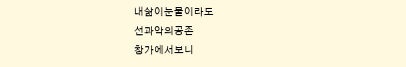내삶이눈물이라도
선과악의공존
창가에서보니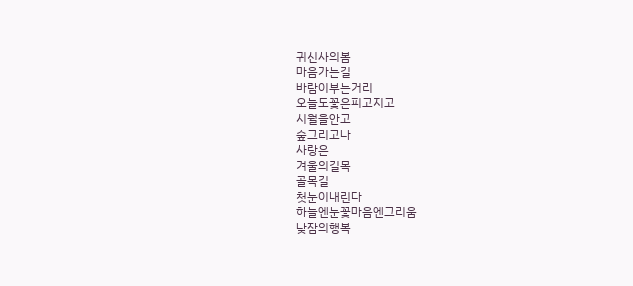귀신사의봄
마음가는길
바람이부는거리
오늘도꽃은피고지고
시월을안고
숲그리고나
사랑은
겨울의길목
골목길
첫눈이내린다
하늘엔눈꽃마음엔그리움
낮잠의행복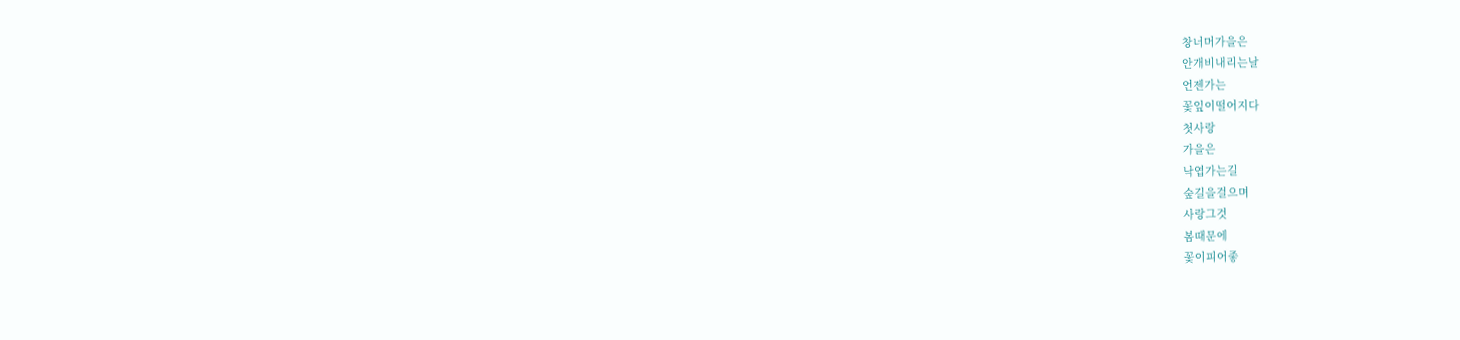창너머가을은
안개비내리는날
언젠가는
꽃잎이떨어지다
첫사랑
가을은
낙엽가는길
숲길을걸으며
사랑그것
봄때문에
꽃이피어좋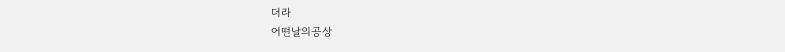더라
어떤날의공상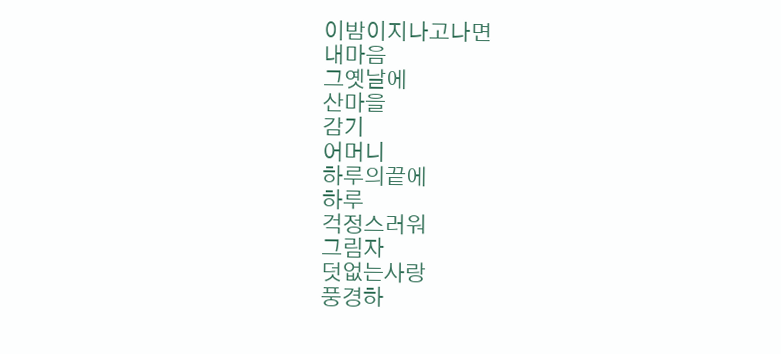이밤이지나고나면
내마음
그옛날에
산마을
감기
어머니
하루의끝에
하루
걱정스러워
그림자
덧없는사랑
풍경하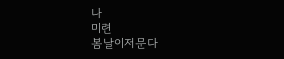나
미련
봄날이저문다